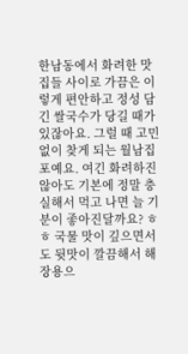한남동에서 화려한 맛집들 사이로 가끔은 이렇게 편안하고 정성 담긴 쌀국수가 당길 때가 있잖아요. 그럴 때 고민 없이 찾게 되는 월남집포예요. 여긴 화려하진 않아도 기본에 정말 충실해서 먹고 나면 늘 기분이 좋아진달까요? ㅎㅎ 국물 맛이 깊으면서도 뒷맛이 깔끔해서 해장용으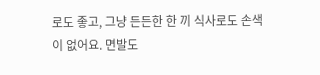로도 좋고, 그냥 든든한 한 끼 식사로도 손색이 없어요. 면발도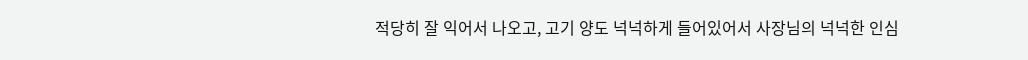적당히 잘 익어서 나오고, 고기 양도 넉넉하게 들어있어서 사장님의 넉넉한 인심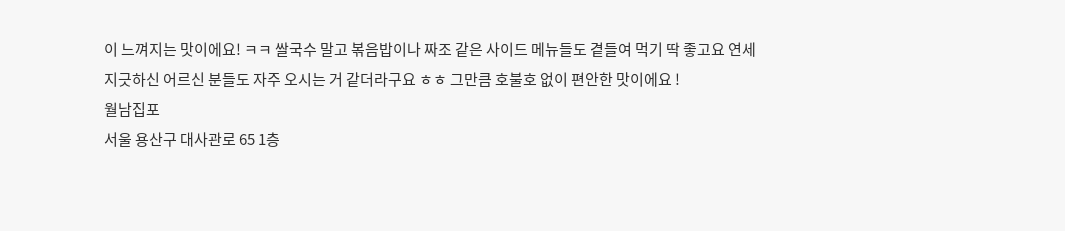이 느껴지는 맛이에요! ㅋㅋ 쌀국수 말고 볶음밥이나 짜조 같은 사이드 메뉴들도 곁들여 먹기 딱 좋고요 연세 지긋하신 어르신 분들도 자주 오시는 거 같더라구요 ㅎㅎ 그만큼 호불호 없이 편안한 맛이에요 !
월남집포
서울 용산구 대사관로 65 1층